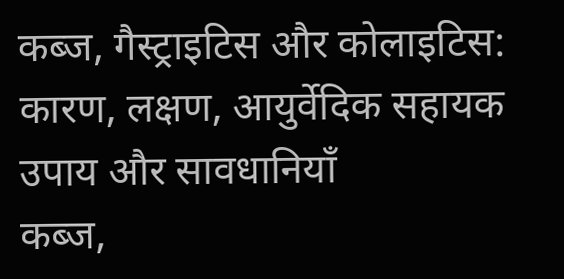कब्ज, गैस्ट्राइटिस और कोलाइटिस: कारण, लक्षण, आयुर्वेदिक सहायक उपाय और सावधानियाँ
कब्ज,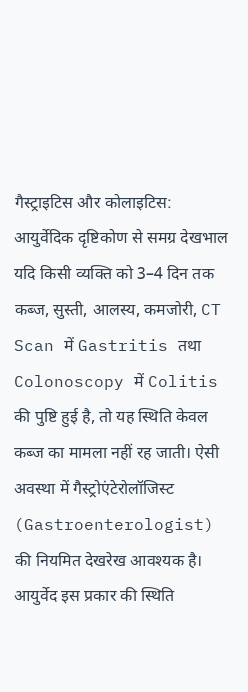गैस्ट्राइटिस और कोलाइटिस: आयुर्वेदिक दृष्टिकोण से समग्र देखभाल
यदि किसी व्यक्ति को 3–4 दिन तक कब्ज, सुस्ती, आलस्य, कमजोरी, CT Scan में Gastritis तथा Colonoscopy में Colitis की पुष्टि हुई है, तो यह स्थिति केवल कब्ज का मामला नहीं रह जाती। ऐसी अवस्था में गैस्ट्रोएंटेरोलॉजिस्ट (Gastroenterologist) की नियमित देखरेख आवश्यक है।
आयुर्वेद इस प्रकार की स्थिति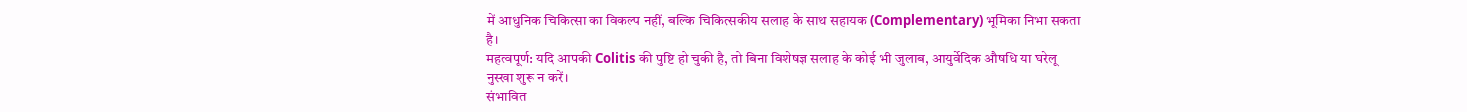में आधुनिक चिकित्सा का विकल्प नहीं, बल्कि चिकित्सकीय सलाह के साथ सहायक (Complementary) भूमिका निभा सकता है।
महत्वपूर्ण: यदि आपकी Colitis की पुष्टि हो चुकी है, तो बिना विशेषज्ञ सलाह के कोई भी जुलाब, आयुर्वेदिक औषधि या घरेलू नुस्खा शुरू न करें।
संभावित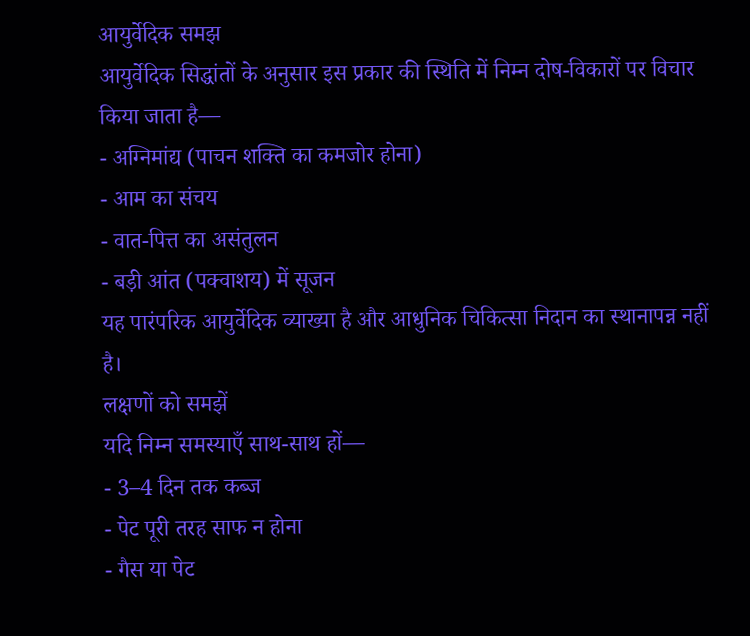आयुर्वेदिक समझ
आयुर्वेदिक सिद्धांतों के अनुसार इस प्रकार की स्थिति में निम्न दोष-विकारों पर विचार किया जाता है—
- अग्निमांद्य (पाचन शक्ति का कमजोर होना)
- आम का संचय
- वात-पित्त का असंतुलन
- बड़ी आंत (पक्वाशय) में सूजन
यह पारंपरिक आयुर्वेदिक व्याख्या है और आधुनिक चिकित्सा निदान का स्थानापन्न नहीं है।
लक्षणों को समझें
यदि निम्न समस्याएँ साथ-साथ हों—
- 3–4 दिन तक कब्ज
- पेट पूरी तरह साफ न होना
- गैस या पेट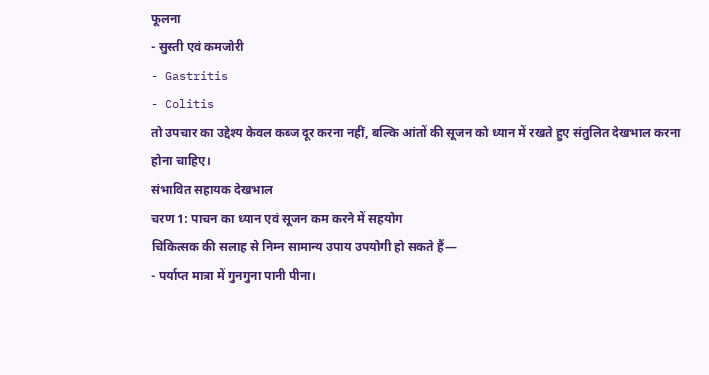फूलना
- सुस्ती एवं कमजोरी
- Gastritis
- Colitis
तो उपचार का उद्देश्य केवल कब्ज दूर करना नहीं, बल्कि आंतों की सूजन को ध्यान में रखते हुए संतुलित देखभाल करना होना चाहिए।
संभावित सहायक देखभाल
चरण 1: पाचन का ध्यान एवं सूजन कम करने में सहयोग
चिकित्सक की सलाह से निम्न सामान्य उपाय उपयोगी हो सकते हैं—
- पर्याप्त मात्रा में गुनगुना पानी पीना।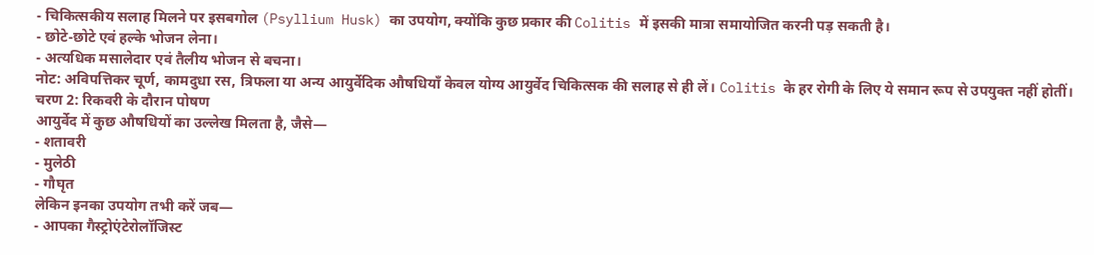- चिकित्सकीय सलाह मिलने पर इसबगोल (Psyllium Husk) का उपयोग, क्योंकि कुछ प्रकार की Colitis में इसकी मात्रा समायोजित करनी पड़ सकती है।
- छोटे-छोटे एवं हल्के भोजन लेना।
- अत्यधिक मसालेदार एवं तैलीय भोजन से बचना।
नोट: अविपत्तिकर चूर्ण, कामदुधा रस, त्रिफला या अन्य आयुर्वेदिक औषधियाँ केवल योग्य आयुर्वेद चिकित्सक की सलाह से ही लें। Colitis के हर रोगी के लिए ये समान रूप से उपयुक्त नहीं होतीं।
चरण 2: रिकवरी के दौरान पोषण
आयुर्वेद में कुछ औषधियों का उल्लेख मिलता है, जैसे—
- शतावरी
- मुलेठी
- गौघृत
लेकिन इनका उपयोग तभी करें जब—
- आपका गैस्ट्रोएंटेरोलॉजिस्ट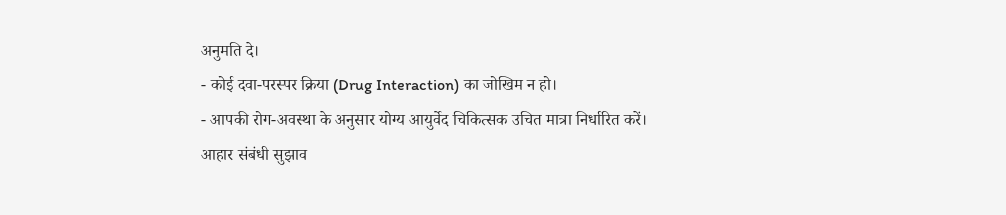अनुमति दे।
- कोई दवा-परस्पर क्रिया (Drug Interaction) का जोखिम न हो।
- आपकी रोग-अवस्था के अनुसार योग्य आयुर्वेद चिकित्सक उचित मात्रा निर्धारित करें।
आहार संबंधी सुझाव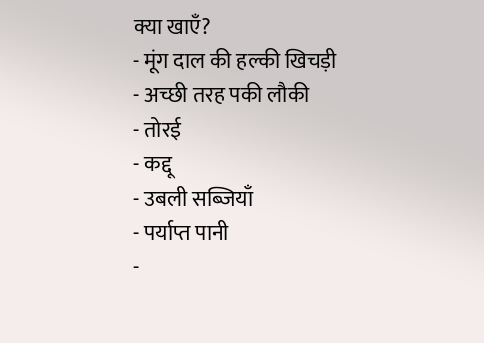क्या खाएँ?
- मूंग दाल की हल्की खिचड़ी
- अच्छी तरह पकी लौकी
- तोरई
- कद्दू
- उबली सब्जियाँ
- पर्याप्त पानी
-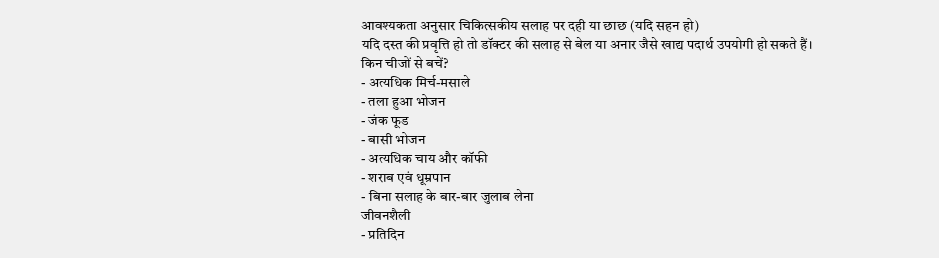आवश्यकता अनुसार चिकित्सकीय सलाह पर दही या छाछ (यदि सहन हो)
यदि दस्त की प्रवृत्ति हो तो डॉक्टर की सलाह से बेल या अनार जैसे खाद्य पदार्थ उपयोगी हो सकते हैं।
किन चीजों से बचें?
- अत्यधिक मिर्च-मसाले
- तला हुआ भोजन
- जंक फूड
- बासी भोजन
- अत्यधिक चाय और कॉफी
- शराब एवं धूम्रपान
- बिना सलाह के बार-बार जुलाब लेना
जीवनशैली
- प्रतिदिन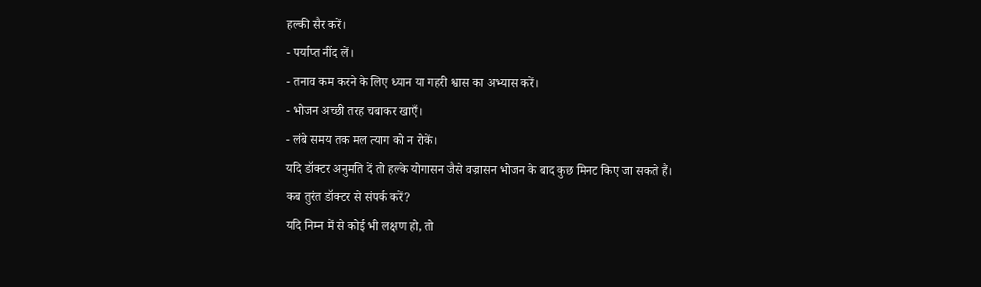हल्की सैर करें।
- पर्याप्त नींद लें।
- तनाव कम करने के लिए ध्यान या गहरी श्वास का अभ्यास करें।
- भोजन अच्छी तरह चबाकर खाएँ।
- लंबे समय तक मल त्याग को न रोकें।
यदि डॉक्टर अनुमति दें तो हल्के योगासन जैसे वज्रासन भोजन के बाद कुछ मिनट किए जा सकते हैं।
कब तुरंत डॉक्टर से संपर्क करें?
यदि निम्न में से कोई भी लक्षण हो, तो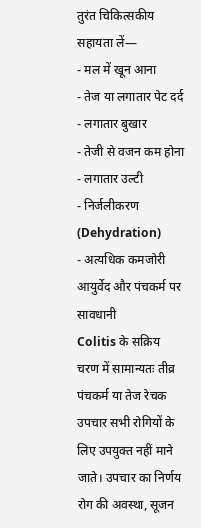तुरंत चिकित्सकीय सहायता लें—
- मल में खून आना
- तेज या लगातार पेट दर्द
- लगातार बुखार
- तेजी से वजन कम होना
- लगातार उल्टी
- निर्जलीकरण (Dehydration)
- अत्यधिक कमजोरी
आयुर्वेद और पंचकर्म पर सावधानी
Colitis के सक्रिय चरण में सामान्यतः तीव्र पंचकर्म या तेज रेचक उपचार सभी रोगियों के लिए उपयुक्त नहीं माने जाते। उपचार का निर्णय रोग की अवस्था, सूजन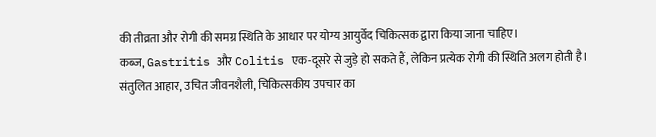की तीव्रता और रोगी की समग्र स्थिति के आधार पर योग्य आयुर्वेद चिकित्सक द्वारा किया जाना चाहिए।
कब्ज, Gastritis और Colitis एक-दूसरे से जुड़े हो सकते हैं, लेकिन प्रत्येक रोगी की स्थिति अलग होती है। संतुलित आहार, उचित जीवनशैली, चिकित्सकीय उपचार का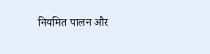नियमित पालन और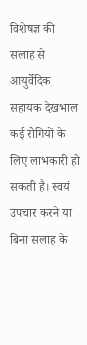विशेषज्ञ की सलाह से आयुर्वेदिक सहायक देखभाल कई रोगियों के लिए लाभकारी हो सकती है। स्वयं उपचार करने या बिना सलाह के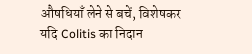औषधियाँ लेने से बचें, विशेषकर यदि Colitis का निदान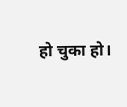हो चुका हो।